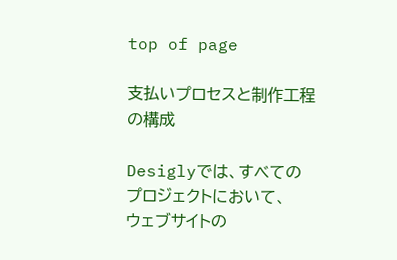top of page

支払いプロセスと制作工程の構成

Desiglyでは、すべてのプロジェクトにおいて、
ウェブサイトの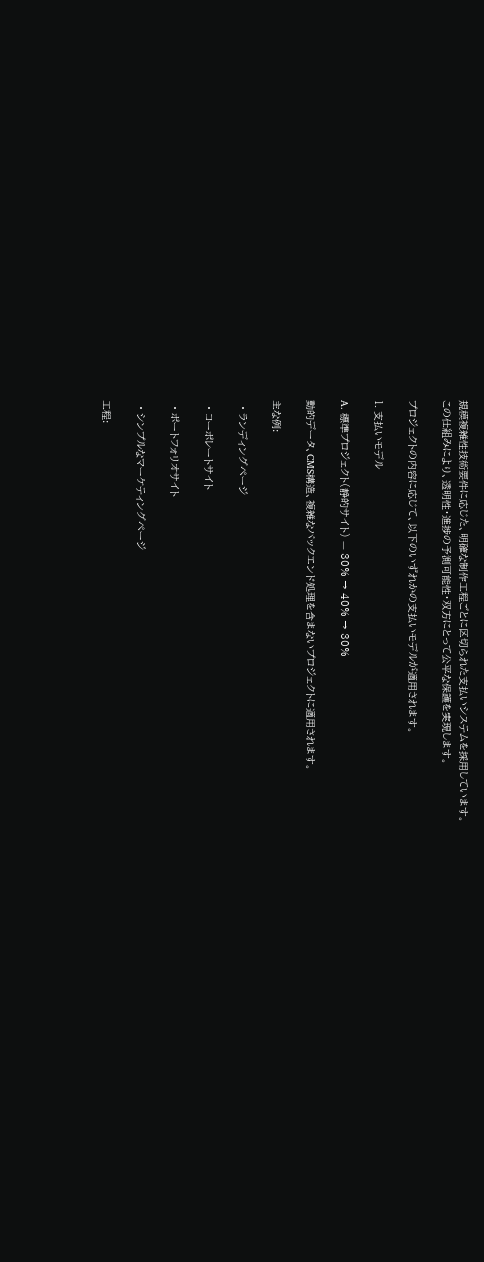規模複雑性技術要件に応じた、明確な制作工程ごとに区切られた支払いシステムを採用しています。
この仕組みにより、透明性・進捗の予測可能性・双方にとって公平な保護を実現します。

プロジェクトの内容に応じて、以下のいずれかの支払いモデルが適用されます。

1. 支払いモデル

A. 標準プロジェクト(静的サイト) — 30% → 40% → 30%

動的データ、CMS構造、複雑なバックエンド処理を含まないプロジェクトに適用されます。

主な例:

  • ランディングページ

  • コーポレートサイト

  • ポートフォリオサイト

  • シンプルなマーケティングページ

工程: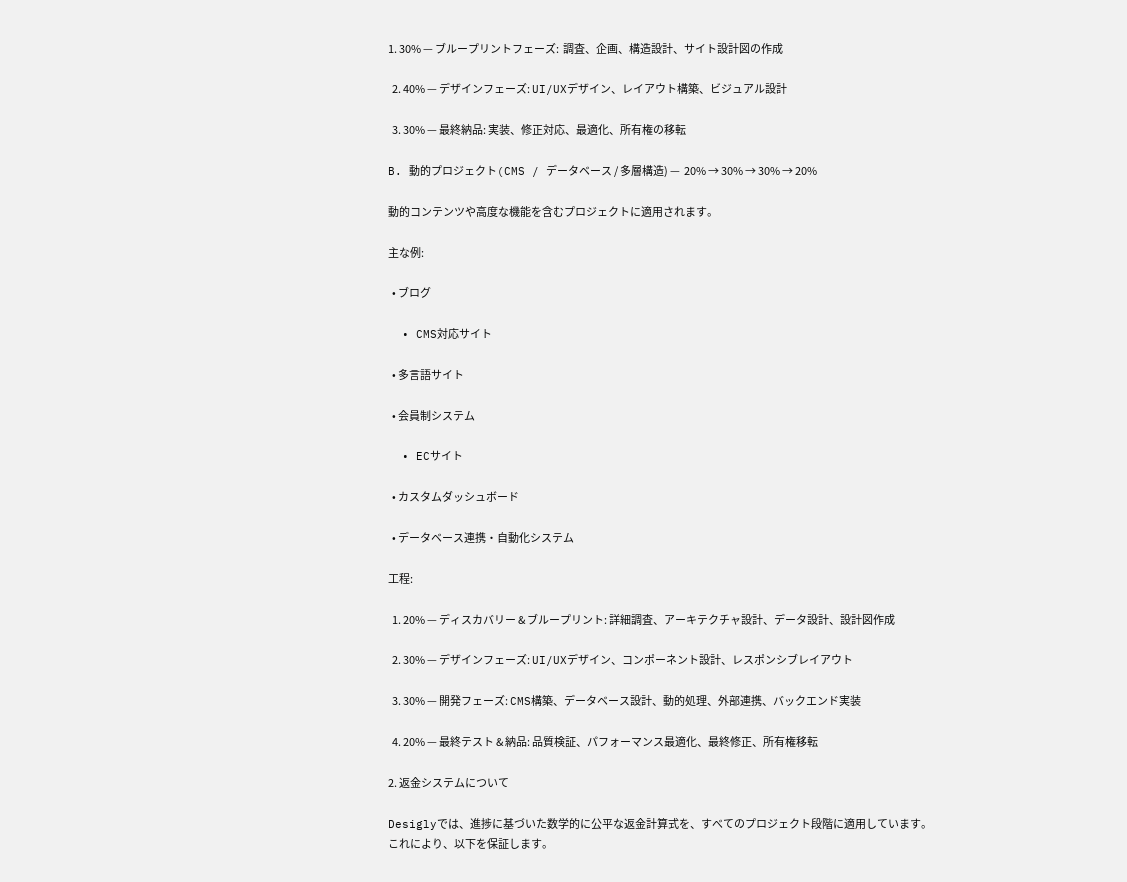1. 30% — ブループリントフェーズ:  調査、企画、構造設計、サイト設計図の作成

  2. 40% — デザインフェーズ: UI/UXデザイン、レイアウト構築、ビジュアル設計

  3. 30% — 最終納品: 実装、修正対応、最適化、所有権の移転

B. 動的プロジェクト(CMS / データベース / 多層構造) —  20% → 30% → 30% → 20%

動的コンテンツや高度な機能を含むプロジェクトに適用されます。

主な例:

  • ブログ

  • CMS対応サイト

  • 多言語サイト

  • 会員制システム

  • ECサイト

  • カスタムダッシュボード

  • データベース連携・自動化システム

工程:

  1. 20% — ディスカバリー & ブループリント: 詳細調査、アーキテクチャ設計、データ設計、設計図作成

  2. 30% — デザインフェーズ: UI/UXデザイン、コンポーネント設計、レスポンシブレイアウト

  3. 30% — 開発フェーズ: CMS構築、データベース設計、動的処理、外部連携、バックエンド実装

  4. 20% — 最終テスト & 納品: 品質検証、パフォーマンス最適化、最終修正、所有権移転

2. 返金システムについて

Desiglyでは、進捗に基づいた数学的に公平な返金計算式を、すべてのプロジェクト段階に適用しています。
これにより、以下を保証します。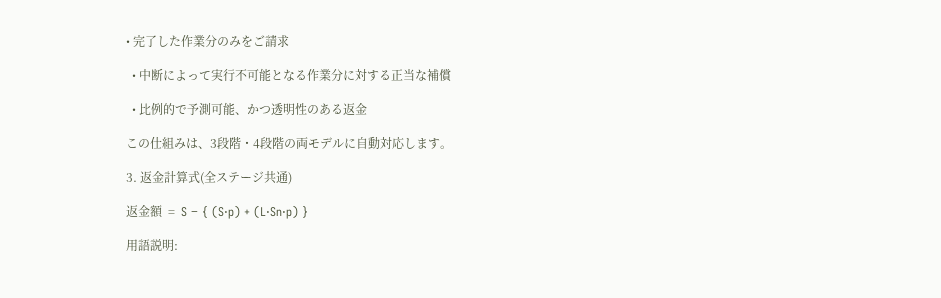• 完了した作業分のみをご請求

  • 中断によって実行不可能となる作業分に対する正当な補償

  • 比例的で予測可能、かつ透明性のある返金

この仕組みは、3段階・4段階の両モデルに自動対応します。

3. 返金計算式(全ステージ共通)

返金額  =  S − { (S⋅p) + (L⋅Sn⋅p) }

用語説明: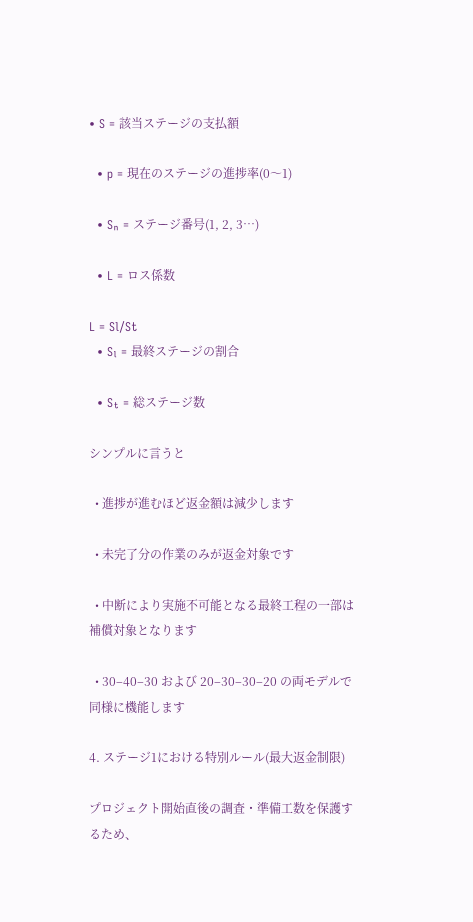• S = 該当ステージの支払額

  • p = 現在のステージの進捗率(0〜1)

  • Sₙ = ステージ番号(1, 2, 3…)

  • L = ロス係数

L = Sl/St
  • Sₗ = 最終ステージの割合

  • Sₜ = 総ステージ数

シンプルに言うと

  • 進捗が進むほど返金額は減少します

  • 未完了分の作業のみが返金対象です

  • 中断により実施不可能となる最終工程の一部は補償対象となります

  • 30–40–30 および 20–30–30–20 の両モデルで同様に機能します

4. ステージ1における特別ルール(最大返金制限)

プロジェクト開始直後の調査・準備工数を保護するため、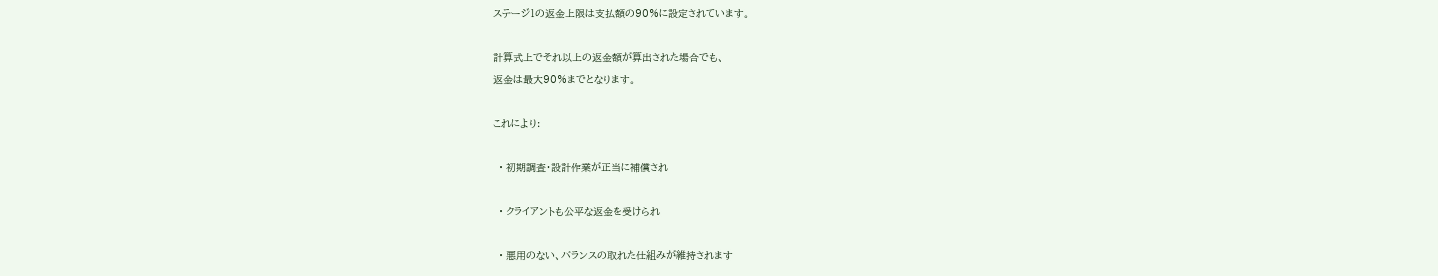ステージ1の返金上限は支払額の90%に設定されています。

計算式上でそれ以上の返金額が算出された場合でも、
返金は最大90%までとなります。

これにより:

  • 初期調査・設計作業が正当に補償され

  • クライアントも公平な返金を受けられ

  • 悪用のない、バランスの取れた仕組みが維持されます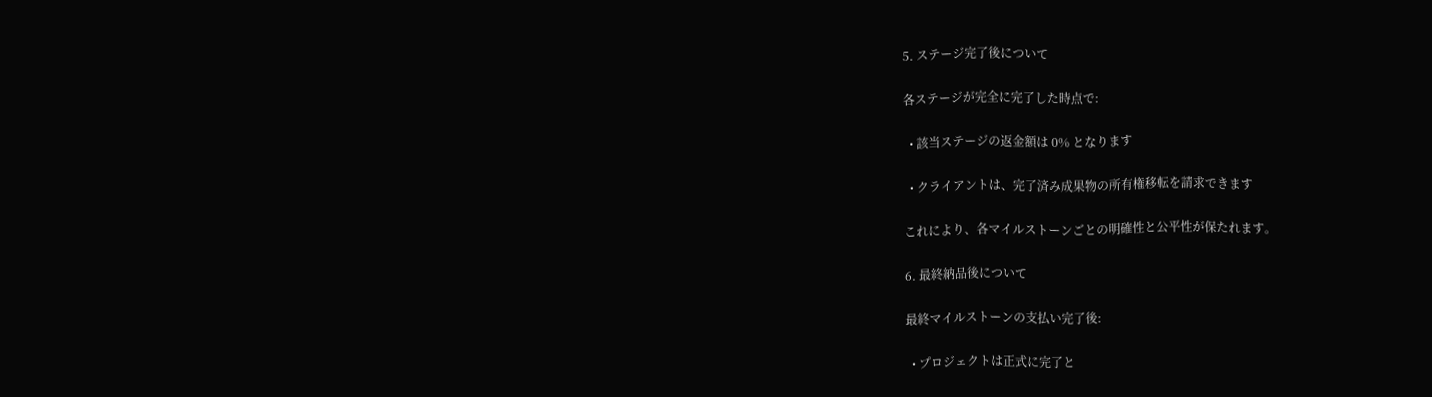5. ステージ完了後について

各ステージが完全に完了した時点で:

  • 該当ステージの返金額は 0% となります

  • クライアントは、完了済み成果物の所有権移転を請求できます

これにより、各マイルストーンごとの明確性と公平性が保たれます。

6. 最終納品後について

最終マイルストーンの支払い完了後:

  • プロジェクトは正式に完了と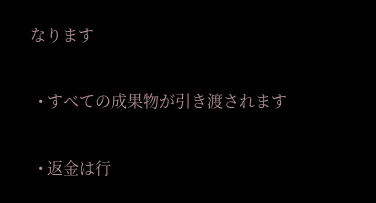なります

  • すべての成果物が引き渡されます

  • 返金は行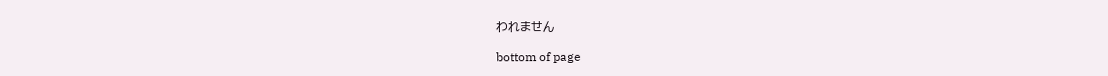われません

bottom of page